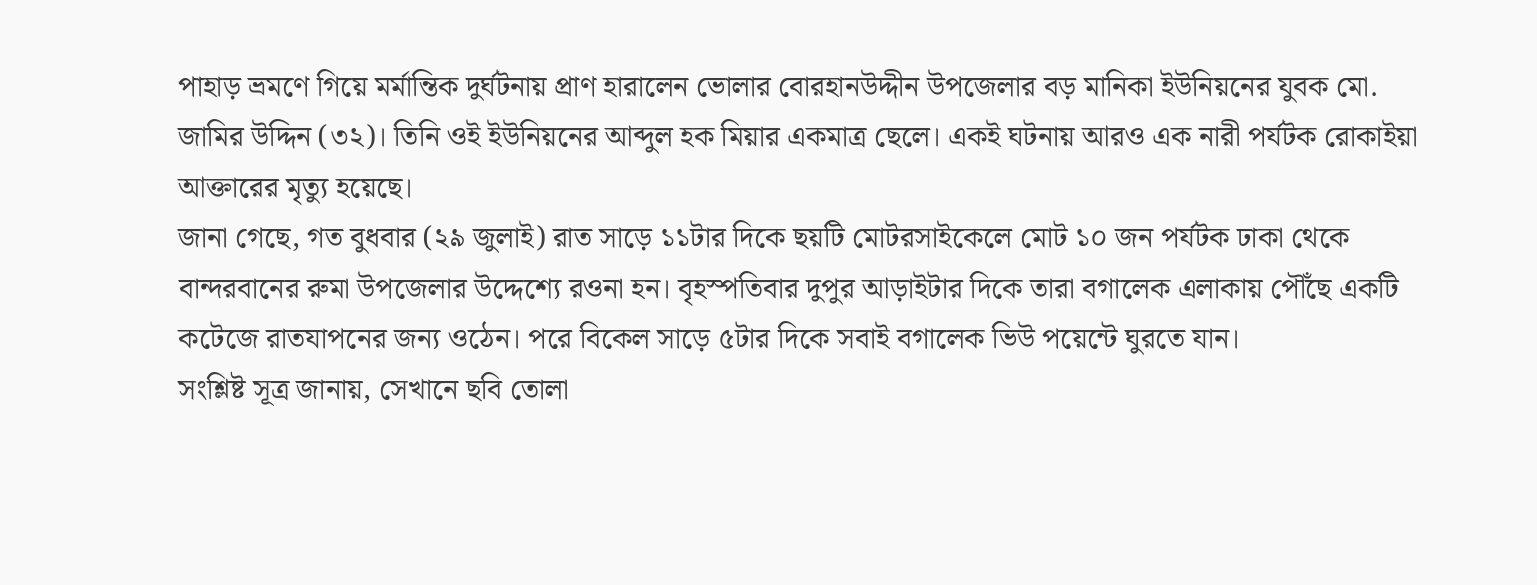পাহাড় ভ্রমণে গিয়ে মর্মান্তিক দুর্ঘটনায় প্রাণ হারালেন ভোলার বোরহানউদ্দীন উপজেলার বড় মানিকা ইউনিয়নের যুবক মো. জামির উদ্দিন (৩২)। তিনি ওই ইউনিয়নের আব্দুল হক মিয়ার একমাত্র ছেলে। একই ঘটনায় আরও এক নারী পর্যটক রোকাইয়া আক্তারের মৃত্যু হয়েছে।
জানা গেছে, গত বুধবার (২৯ জুলাই) রাত সাড়ে ১১টার দিকে ছয়টি মোটরসাইকেলে মোট ১০ জন পর্যটক ঢাকা থেকে বান্দরবানের রুমা উপজেলার উদ্দেশ্যে রওনা হন। বৃহস্পতিবার দুপুর আড়াইটার দিকে তারা বগালেক এলাকায় পৌঁছে একটি কটেজে রাতযাপনের জন্য ওঠেন। পরে বিকেল সাড়ে ৫টার দিকে সবাই বগালেক ভিউ পয়েন্টে ঘুরতে যান।
সংশ্লিষ্ট সূত্র জানায়, সেখানে ছবি তোলা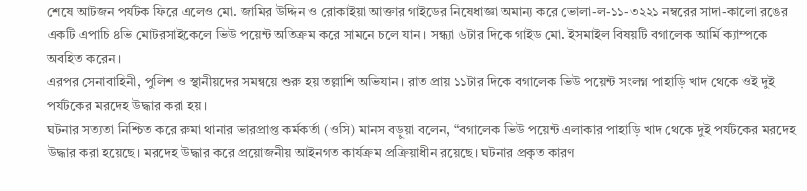শেষে আটজন পর্যটক ফিরে এলেও মো. জামির উদ্দিন ও রোকাইয়া আক্তার গাইডের নিষেধাজ্ঞা অমান্য করে ভোলা-ল-১১-৩২২১ নম্বরের সাদা-কালো রঙের একটি এপাচি ৪ভি মোটরসাইকেলে ভিউ পয়েন্ট অতিক্রম করে সামনে চলে যান। সন্ধ্যা ৬টার দিকে গাইড মো. ইসমাইল বিষয়টি বগালেক আর্মি ক্যাম্পকে অবহিত করেন।
এরপর সেনাবাহিনী, পুলিশ ও স্থানীয়দের সমন্বয়ে শুরু হয় তল্লাশি অভিযান। রাত প্রায় ১১টার দিকে বগালেক ভিউ পয়েন্ট সংলগ্ন পাহাড়ি খাদ থেকে ওই দুই পর্যটকের মরদেহ উদ্ধার করা হয়।
ঘটনার সত্যতা নিশ্চিত করে রুমা থানার ভারপ্রাপ্ত কর্মকর্তা (ওসি) মানস বড়ুয়া বলেন, “বগালেক ভিউ পয়েন্ট এলাকার পাহাড়ি খাদ থেকে দুই পর্যটকের মরদেহ উদ্ধার করা হয়েছে। মরদেহ উদ্ধার করে প্রয়োজনীয় আইনগত কার্যক্রম প্রক্রিয়াধীন রয়েছে। ঘটনার প্রকৃত কারণ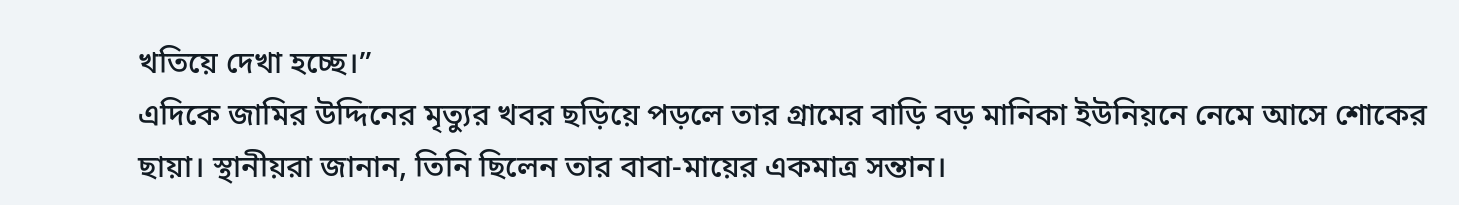খতিয়ে দেখা হচ্ছে।”
এদিকে জামির উদ্দিনের মৃত্যুর খবর ছড়িয়ে পড়লে তার গ্রামের বাড়ি বড় মানিকা ইউনিয়নে নেমে আসে শোকের ছায়া। স্থানীয়রা জানান, তিনি ছিলেন তার বাবা-মায়ের একমাত্র সন্তান।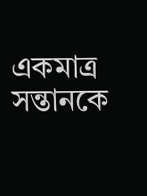একমাত্র সন্তানকে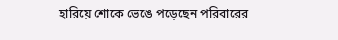হারিয়ে শোকে ভেঙে পড়েছেন পরিবারের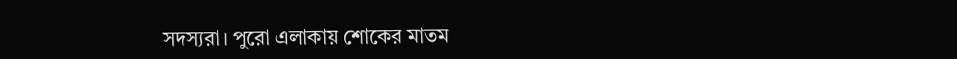সদস্যরা। পুরো এলাকায় শোকের মাতম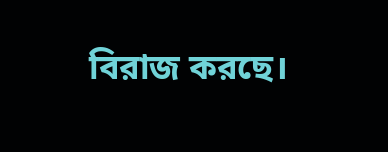বিরাজ করছে।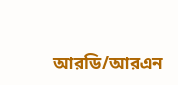আরডি/আরএন